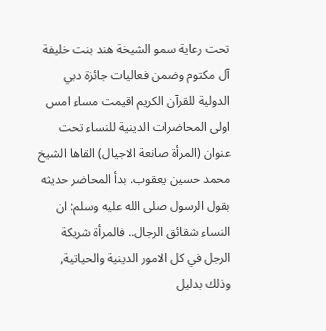تحت رعاية سمو الشيخة هند بنت خليفة آل مكتوم وضمن فعاليات جائزة دبي الدولية للقرآن الكريم اقيمت مساء امس اولى المحاضرات الدينية للنساء تحت عنوان (المرأة صانعة الاجيال) القاها الشيخ محمد حسين يعقوب. بدأ المحاضر حديثه بقول الرسول صلى الله عليه وسلم: ان النساء شقائق الرجال.. فالمرأة شريكة الرجل في كل الامور الدينية والحياتية, وذلك بدليل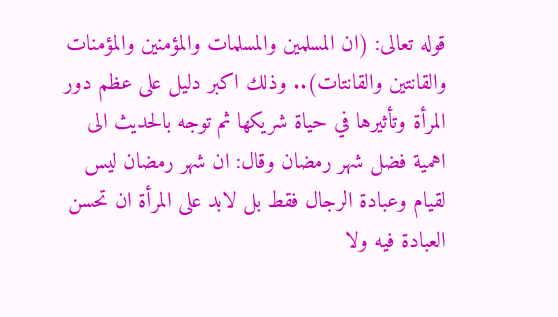قوله تعالى: (ان المسلمين والمسلمات والمؤمنين والمؤمنات والقانتين والقانتات).. وذلك اكبر دليل على عظم دور المرأة وتأثيرها في حياة شريكها ثم توجه بالحديث الى اهمية فضل شهر رمضان وقال: ان شهر رمضان ليس لقيام وعبادة الرجال فقط بل لابد على المرأة ان تحسن العبادة فيه ولا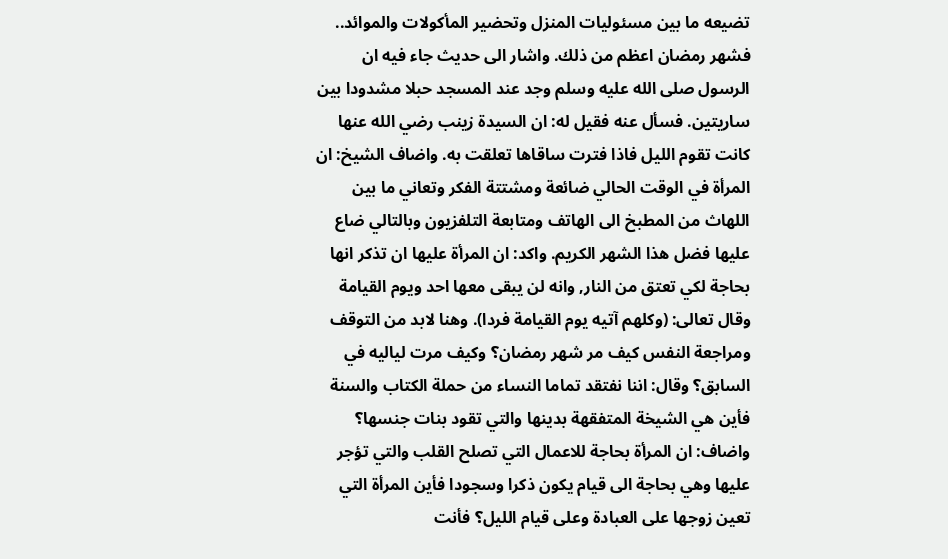تضيعه ما بين مسئوليات المنزل وتحضير المأكولات والموائد.. فشهر رمضان اعظم من ذلك. واشار الى حديث جاء فيه ان الرسول صلى الله عليه وسلم وجد عند المسجد حبلا مشدودا بين ساريتين. فسأل عنه فقيل له: ان السيدة زينب رضي الله عنها كانت تقوم الليل فاذا فترت ساقاها تعلقت به. واضاف الشيخ: ان المرأة في الوقت الحالي ضائعة ومشتتة الفكر وتعاني ما بين اللهاث من المطبخ الى الهاتف ومتابعة التلفزيون وبالتالي ضاع عليها فضل هذا الشهر الكريم. واكد: ان المرأة عليها ان تذكر انها بحاجة لكي تعتق من النار, وانه لن يبقى معها احد ويوم القيامة وقال تعالى: (وكلهم آتيه يوم القيامة فردا). وهنا لابد من التوقف ومراجعة النفس كيف مر شهر رمضان؟ وكيف مرت لياليه في السابق؟ وقال: اننا نفتقد تماما النساء من حملة الكتاب والسنة فأين هي الشيخة المتفقهة بدينها والتي تقود بنات جنسها؟ واضاف: ان المرأة بحاجة للاعمال التي تصلح القلب والتي تؤجر عليها وهي بحاجة الى قيام يكون ذكرا وسجودا فأين المرأة التي تعين زوجها على العبادة وعلى قيام الليل؟ فأنت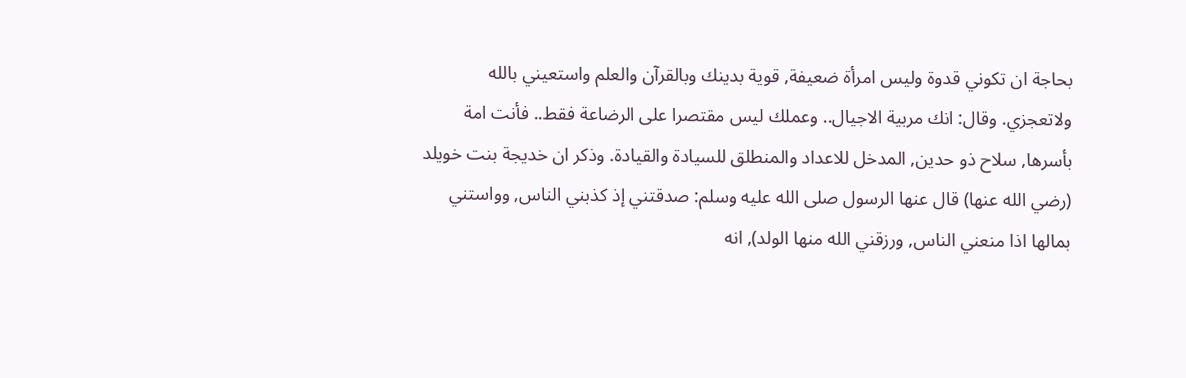بحاجة ان تكوني قدوة وليس امرأة ضعيفة, قوية بدينك وبالقرآن والعلم واستعيني بالله ولاتعجزي. وقال: انك مربية الاجيال.. وعملك ليس مقتصرا على الرضاعة فقط.. فأنت امة بأسرها, سلاح ذو حدين, المدخل للاعداد والمنطلق للسيادة والقيادة. وذكر ان خديجة بنت خويلد (رضي الله عنها) قال عنها الرسول صلى الله عليه وسلم: صدقتني إذ كذبني الناس, وواستني بمالها اذا منعني الناس, ورزقني الله منها الولد), انه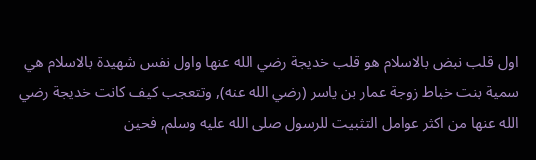اول قلب نبض بالاسلام هو قلب خديجة رضي الله عنها واول نفس شهيدة بالاسلام هي سمية بنت خباط زوجة عمار بن ياسر (رضي الله عنه), وتتعجب كيف كانت خديجة رضي الله عنها من اكثر عوامل التثبيت للرسول صلى الله عليه وسلم, فحين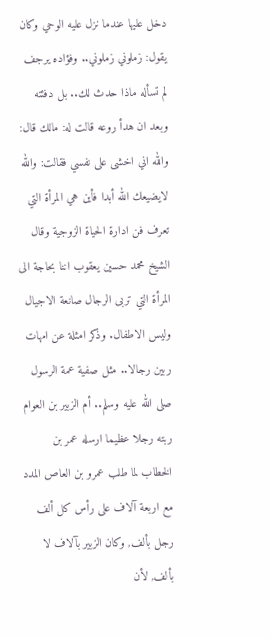دخل عليها عندما نزل عليه الوحي وكان يقول: زملوني زملوني.. وفؤاده يرجف لم تسأله ماذا حدث لك.. بل دفئته وبعد ان هدأ روعه قالت له: مالك قال: والله اني اخشى على نفسي فقالت: والله لايضيعك الله أبدا فأين هي المرأة التي تعرف فن ادارة الحياة الزوجية وقال الشيخ محمد حسين يعقوب اننا بحاجة الى المرأة التي تربى الرجال صانعة الاجيال وليس الاطفال. وذكر امثلة عن امهات ربين رجالا.. مثل صفية عمة الرسول صلى الله عليه وسلم.. أم الزبير بن العوام ربته رجلا عظيما ارسله عمر بن الخطاب لما طلب عمرو بن العاص المدد مع اربعة آلاف على رأس كل ألف رجل بألف, وكان الزبير بآلاف لا بألف, لأن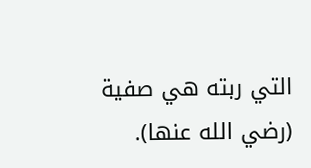التي ربته هي صفية (رضي الله عنها).